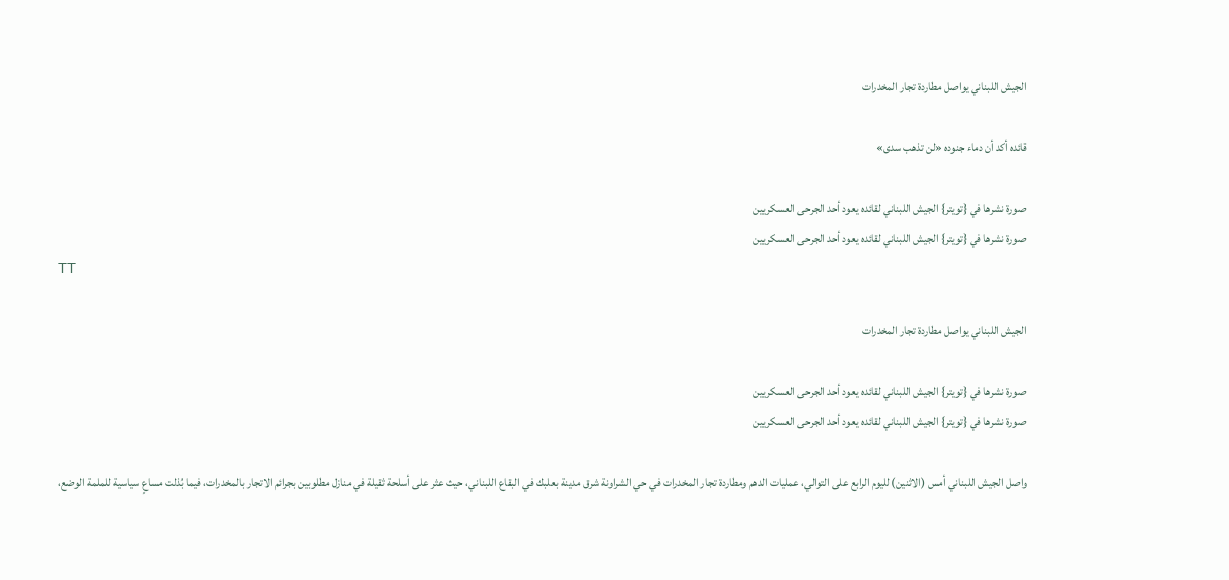الجيش اللبناني يواصل مطاردة تجار المخدرات

قائده أكد أن دماء جنوده «لن تذهب سدى»

صورة نشرها في {تويتر} الجيش اللبناني لقائده يعود أحد الجرحى العسكريين
صورة نشرها في {تويتر} الجيش اللبناني لقائده يعود أحد الجرحى العسكريين
TT

الجيش اللبناني يواصل مطاردة تجار المخدرات

صورة نشرها في {تويتر} الجيش اللبناني لقائده يعود أحد الجرحى العسكريين
صورة نشرها في {تويتر} الجيش اللبناني لقائده يعود أحد الجرحى العسكريين

واصل الجيش اللبناني أمس (الاثنين) لليوم الرابع على التوالي، عمليات الدهم ومطاردة تجار المخدرات في حي الشراونة شرق مدينة بعلبك في البقاع اللبناني، حيث عثر على أسلحة ثقيلة في منازل مطلوبين بجرائم الاتجار بالمخدرات، فيما بُذلت مساعٍ سياسية للملمة الوضع،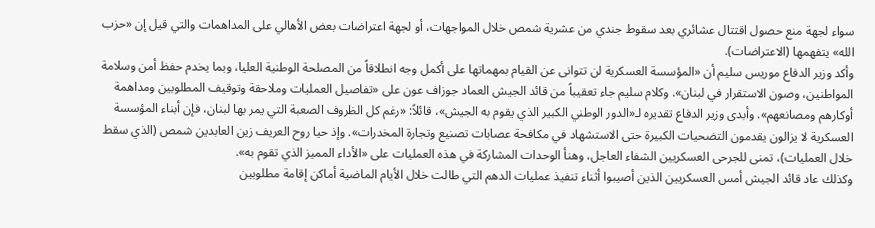سواء لجهة منع حصول اقتتال عشائري بعد سقوط جندي من عشرية شمص خلال المواجهات، أو لجهة اعتراضات بعض الأهالي على المداهمات والتي قيل إن «حزب الله» يتفهمها (الاعتراضات).
وأكد وزير الدفاع موريس سليم أن «المؤسسة العسكرية لن تتوانى عن القيام بمهماتها على أكمل وجه انطلاقاً من المصلحة الوطنية العليا، وبما يخدم حفظ أمن وسلامة المواطنين، وصون الاستقرار في لبنان». وكلام سليم جاء تعقيباً من قائد الجيش العماد جوزاف عون على «تفاصيل العمليات وملاحقة وتوقيف المطلوبين ومداهمة أوكارهم ومصانعهم». وأبدى وزير الدفاع تقديره لـ«الدور الوطني الكبير الذي يقوم به الجيش»، قائلاً: «رغم كل الظروف الصعبة التي يمر بها لبنان، فإن أبناء المؤسسة العسكرية لا يزالون يقدمون التضحيات الكبيرة حتى الاستشهاد في مكافحة عصابات تصنيع وتجارة المخدرات». وإذ حيا روح العريف زين العابدين شمص (الذي سقط خلال العمليات)، تمنى للجرحى العسكريين الشفاء العاجل، وهنأ الوحدات المشاركة في هذه العمليات على «الأداء المميز الذي تقوم به».
وكذلك عاد قائد الجيش أمس العسكريين الذين أصيبوا أثناء تنفيذ عمليات الدهم التي طالت خلال الأيام الماضية أماكن إقامة مطلوبين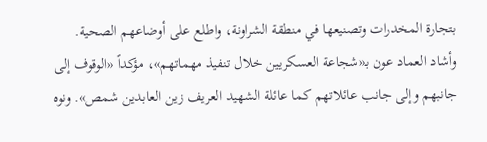بتجارة المخدرات وتصنيعها في منطقة الشراونة، واطلع على أوضاعهم الصحية. وأشاد العماد عون بـ«شجاعة العسكريين خلال تنفيذ مهماتهم»، مؤكداً «الوقوف إلى جانبهم وإلى جانب عائلاتهم كما عائلة الشهيد العريف زين العابدين شمص». ونوه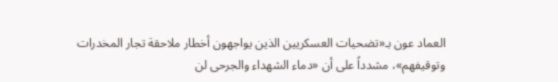العماد عون بـ«تضحيات العسكريين الذين يواجهون أخطار ملاحقة تجار المخدرات وتوقيفهم»، مشدداً على أن «دماء الشهداء والجرحى لن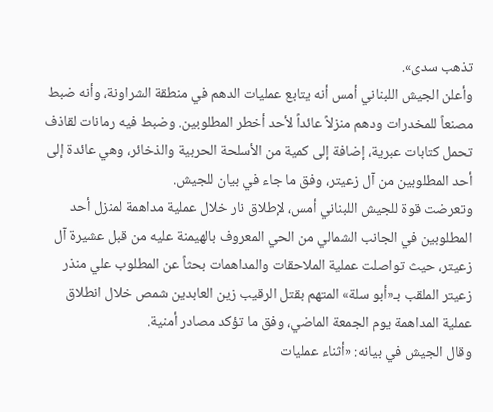تذهب سدى».
وأعلن الجيش اللبناني أمس أنه يتابع عمليات الدهم في منطقة الشراونة، وأنه ضبط مصنعاً للمخدرات ودهم منزلاً عائداً لأحد أخطر المطلوبين. وضبط فيه رمانات لقاذف تحمل كتابات عبرية، إضافة إلى كمية من الأسلحة الحربية والذخائر، وهي عائدة إلى أحد المطلوبين من آل زعيتر، وفق ما جاء في بيان للجيش.
وتعرضت قوة للجيش اللبناني أمس، لإطلاق نار خلال عملية مداهمة لمنزل أحد المطلوبين في الجانب الشمالي من الحي المعروف بالهيمنة عليه من قبل عشيرة آل زعيتر، حيث تواصلت عملية الملاحقات والمداهمات بحثاً عن المطلوب علي منذر زعيتر الملقب بـ«أبو سلة» المتهم بقتل الرقيب زين العابدين شمص خلال انطلاق عملية المداهمة يوم الجمعة الماضي، وفق ما تؤكد مصادر أمنية.
وقال الجيش في بيانه: «أثناء عمليات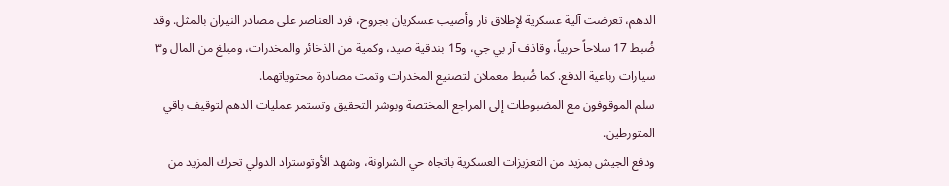الدهم، تعرضت آلية عسكرية لإطلاق نار وأصيب عسكريان بجروح، فرد العناصر على مصادر النيران بالمثل. وقد ضُبط 17 سلاحاً حربياً، وقاذف آر بي جي، و15 بندقية صيد، وكمية من الذخائر والمخدرات، ومبلغ من المال و٣ سيارات رباعية الدفع. كما ضُبط معملان لتصنيع المخدرات وتمت مصادرة محتوياتهما.
سلم الموقوفون مع المضبوطات إلى المراجع المختصة وبوشر التحقيق وتستمر عمليات الدهم لتوقيف باقي المتورطين.
ودفع الجيش بمزيد من التعزيزات العسكرية باتجاه حي الشراونة، وشهد الأوتوستراد الدولي تحرك المزيد من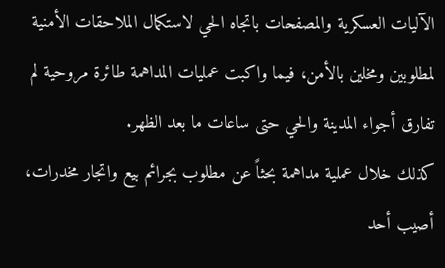الآليات العسكرية والمصفحات باتجاه الحي لاستكمال الملاحقات الأمنية لمطلوبين ومخلين بالأمن، فيما واكبت عمليات المداهمة طائرة مروحية لم تفارق أجواء المدينة والحي حتى ساعات ما بعد الظهر.
كذلك خلال عملية مداهمة بحثاً عن مطلوب بجرائم بيع واتجار مخدرات، أصيب أحد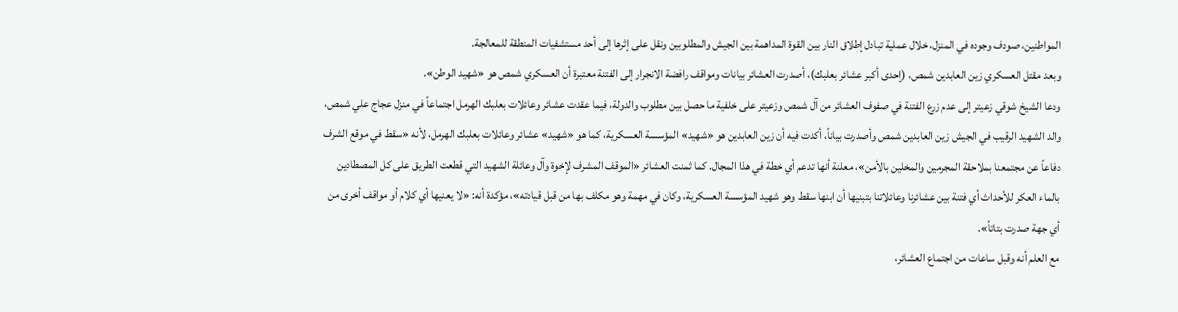المواطنين، صودف وجوده في المنزل، خلال عملية تبادل إطلاق النار بين القوة المداهمة بين الجيش والمطلوبين ونقل على إثرها إلى أحد مستشفيات المنطقة للمعالجة.
وبعد مقتل العسكري زين العابدين شمص، (إحدى أكبر عشائر بعلبك)، أصدرت العشائر بيانات ومواقف رافضة الانجرار إلى الفتنة معتبرة أن العسكري شمص هو «شهيد الوطن».
ودعا الشيخ شوقي زعيتر إلى عدم زرع الفتنة في صفوف العشائر من آل شمص وزعيتر على خلفية ما حصل بين مطلوب والدولة، فيما عقدت عشائر وعائلات بعلبك الهرمل اجتماعاً في منزل عجاج علي شمص، والد الشهيد الرقيب في الجيش زين العابدين شمص وأصدرت بياناً، أكدت فيه أن زين العابدين هو «شهيد» المؤسسة العسكرية، كما هو «شهيد» عشائر وعائلات بعلبك الهرمل، لأنه «سقط في موقع الشرف دفاعاً عن مجتمعنا بملاحقة المجرمين والمخلين بالأمن»، معلنة أنها تدعم أي خطة في هذا المجال. كما ثمنت العشائر «الموقف المشرف لإخوة وآل وعائلة الشهيد التي قطعت الطريق على كل المصطادين بالماء العكر للأحداث أي فتنة بين عشائرنا وعائلاتنا بتبنيها أن ابنها سقط وهو شهيد المؤسسة العسكرية، وكان في مهمة وهو مكلف بها من قبل قيادته»، مؤكدة أنه: «لا يعنيها أي كلام أو مواقف أخرى من أي جهة صدرت بتاتاً».
مع العلم أنه وقبل ساعات من اجتماع العشائر،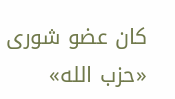كان عضو شورى «حزب الله»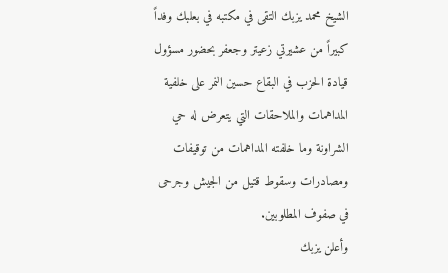الشيخ محمد يزبك التقى في مكتبه في بعلبك وفداً كبيراً من عشيرتي زعيتر وجعفر بحضور مسؤول قيادة الحزب في البقاع حسين النمر على خلفية المداهمات والملاحقات التي يتعرض له حي الشراونة وما خلفته المداهمات من توقيفات ومصادرات وسقوط قتيل من الجيش وجرحى في صفوف المطلوبين.
وأعلن يزبك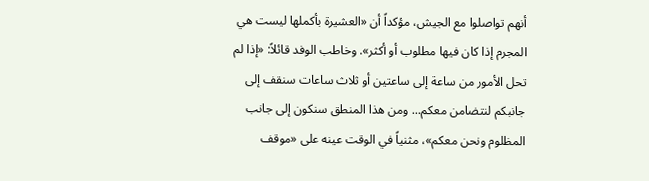أنهم تواصلوا مع الجيش، مؤكداً أن «العشيرة بأكملها ليست هي المجرم إذا كان فيها مطلوب أو أكثر». وخاطب الوفد قائلاً: «إذا لم تحل الأمور من ساعة إلى ساعتين أو ثلاث ساعات سنقف إلى جانبكم لنتضامن معكم... ومن هذا المنطق سنكون إلى جانب المظلوم ونحن معكم»، مثنياً في الوقت عينه على «موقف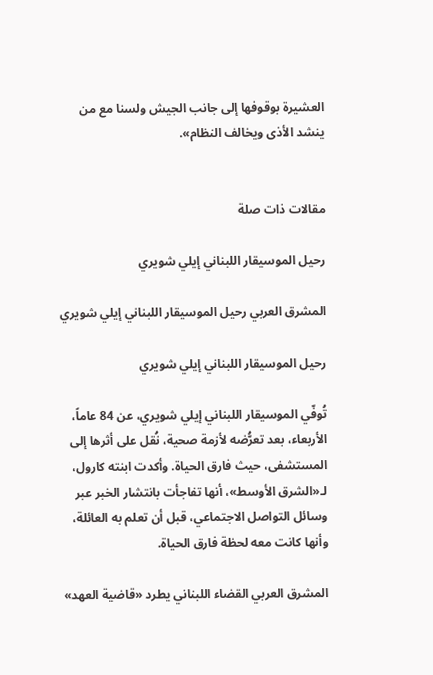العشيرة بوقوفها إلى جانب الجيش ولسنا مع من ينشد الأذى ويخالف النظام».


مقالات ذات صلة

رحيل الموسيقار اللبناني إيلي شويري

المشرق العربي رحيل الموسيقار اللبناني إيلي شويري

رحيل الموسيقار اللبناني إيلي شويري

تُوفّي الموسيقار اللبناني إيلي شويري، عن 84 عاماً، الأربعاء، بعد تعرُّضه لأزمة صحية، نُقل على أثرها إلى المستشفى، حيث فارق الحياة. وأكدت ابنته كارول، لـ«الشرق الأوسط»، أنها تفاجأت بانتشار الخبر عبر وسائل التواصل الاجتماعي، قبل أن تعلم به العائلة، وأنها كانت معه لحظة فارق الحياة.

المشرق العربي القضاء اللبناني يطرد «قاضية العهد»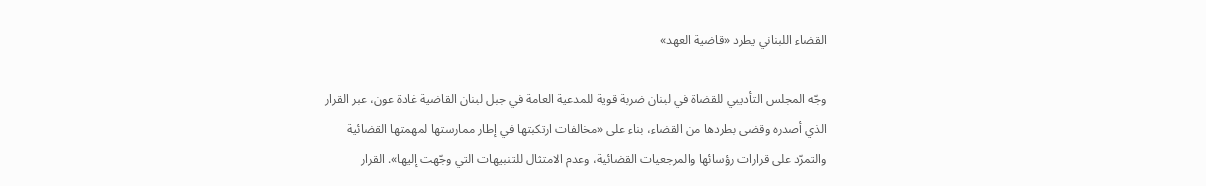القضاء اللبناني يطرد «قاضية العهد»

وجّه المجلس التأديبي للقضاة في لبنان ضربة قوية للمدعية العامة في جبل لبنان القاضية غادة عون، عبر القرار الذي أصدره وقضى بطردها من القضاء، بناء على «مخالفات ارتكبتها في إطار ممارستها لمهمتها القضائية والتمرّد على قرارات رؤسائها والمرجعيات القضائية، وعدم الامتثال للتنبيهات التي وجّهت إليها». القرار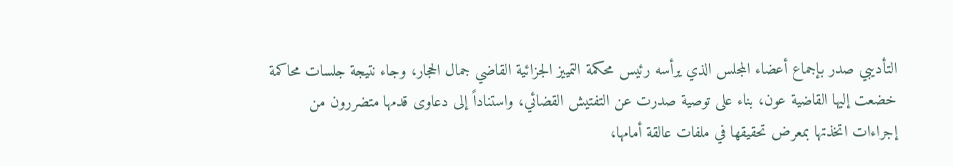التأديبي صدر بإجماع أعضاء المجلس الذي يرأسه رئيس محكمة التمييز الجزائية القاضي جمال الحجار، وجاء نتيجة جلسات محاكمة خضعت إليها القاضية عون، بناء على توصية صدرت عن التفتيش القضائي، واستناداً إلى دعاوى قدمها متضررون من إجراءات اتخذتها بمعرض تحقيقها في ملفات عالقة أمامها،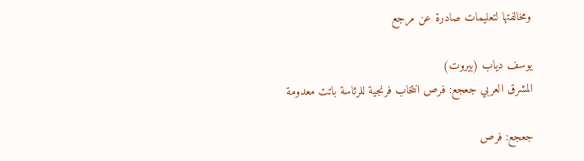ومخالفتها لتعليمات صادرة عن مرجع

يوسف دياب (بيروت)
المشرق العربي جعجع: فرص انتخاب فرنجية للرئاسة باتت معدومة

جعجع: فرص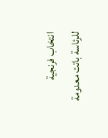انتخاب فرنجية للرئاسة باتت معدومة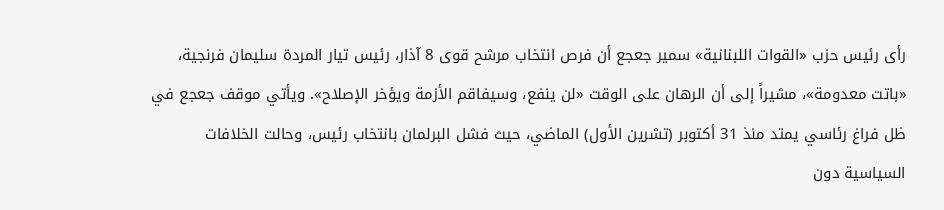رأى رئيس حزب «القوات اللبنانية» سمير جعجع أن فرص انتخاب مرشح قوى 8 آذار، رئيس تيار المردة سليمان فرنجية، «باتت معدومة»، مشيراً إلى أن الرهان على الوقت «لن ينفع، وسيفاقم الأزمة ويؤخر الإصلاح». ويأتي موقف جعجع في ظل فراغ رئاسي يمتد منذ 31 أكتوبر (تشرين الأول) الماضي، حيث فشل البرلمان بانتخاب رئيس، وحالت الخلافات السياسية دون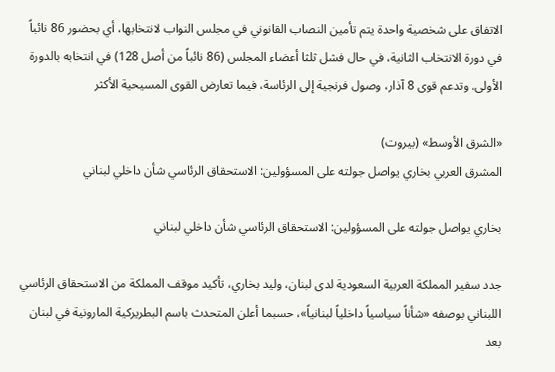الاتفاق على شخصية واحدة يتم تأمين النصاب القانوني في مجلس النواب لانتخابها، أي بحضور 86 نائباً في دورة الانتخاب الثانية، في حال فشل ثلثا أعضاء المجلس (86 نائباً من أصل 128) في انتخابه بالدورة الأولى. وتدعم قوى 8 آذار، وصول فرنجية إلى الرئاسة، فيما تعارض القوى المسيحية الأكثر

«الشرق الأوسط» (بيروت)
المشرق العربي بخاري يواصل جولته على المسؤولين: الاستحقاق الرئاسي شأن داخلي لبناني

بخاري يواصل جولته على المسؤولين: الاستحقاق الرئاسي شأن داخلي لبناني

جدد سفير المملكة العربية السعودية لدى لبنان، وليد بخاري، تأكيد موقف المملكة من الاستحقاق الرئاسي اللبناني بوصفه «شأناً سياسياً داخلياً لبنانياً»، حسبما أعلن المتحدث باسم البطريركية المارونية في لبنان بعد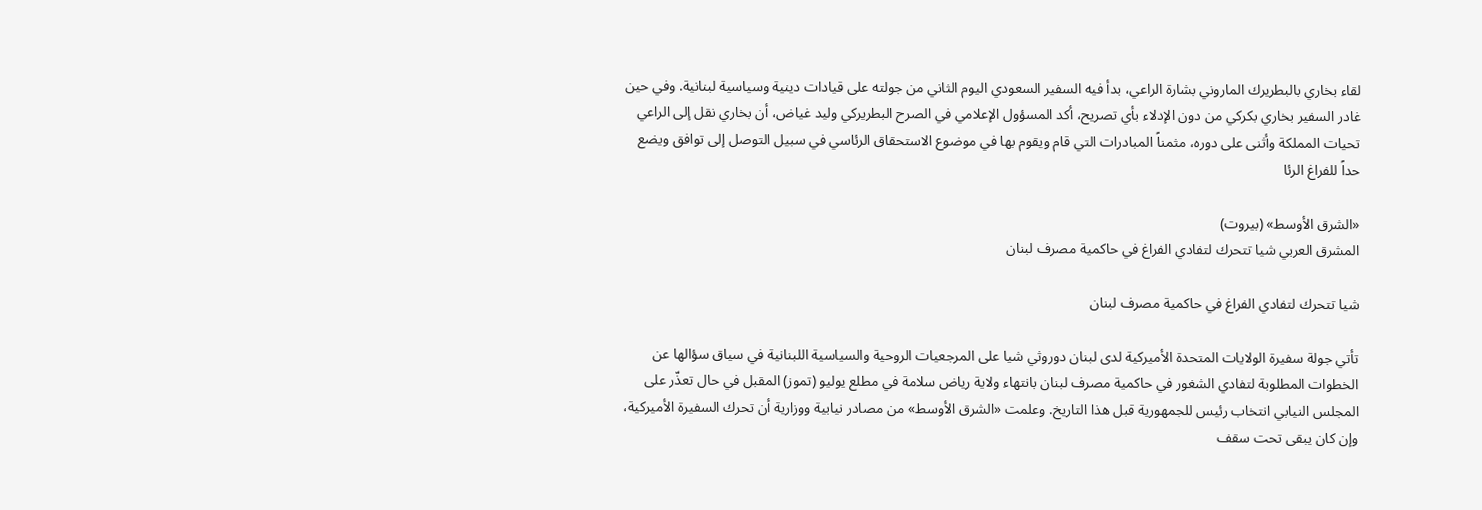لقاء بخاري بالبطريرك الماروني بشارة الراعي، بدأ فيه السفير السعودي اليوم الثاني من جولته على قيادات دينية وسياسية لبنانية. وفي حين غادر السفير بخاري بكركي من دون الإدلاء بأي تصريح، أكد المسؤول الإعلامي في الصرح البطريركي وليد غياض، أن بخاري نقل إلى الراعي تحيات المملكة وأثنى على دوره، مثمناً المبادرات التي قام ويقوم بها في موضوع الاستحقاق الرئاسي في سبيل التوصل إلى توافق ويضع حداً للفراغ الرئا

«الشرق الأوسط» (بيروت)
المشرق العربي شيا تتحرك لتفادي الفراغ في حاكمية مصرف لبنان

شيا تتحرك لتفادي الفراغ في حاكمية مصرف لبنان

تأتي جولة سفيرة الولايات المتحدة الأميركية لدى لبنان دوروثي شيا على المرجعيات الروحية والسياسية اللبنانية في سياق سؤالها عن الخطوات المطلوبة لتفادي الشغور في حاكمية مصرف لبنان بانتهاء ولاية رياض سلامة في مطلع يوليو (تموز) المقبل في حال تعذّر على المجلس النيابي انتخاب رئيس للجمهورية قبل هذا التاريخ. وعلمت «الشرق الأوسط» من مصادر نيابية ووزارية أن تحرك السفيرة الأميركية، وإن كان يبقى تحت سقف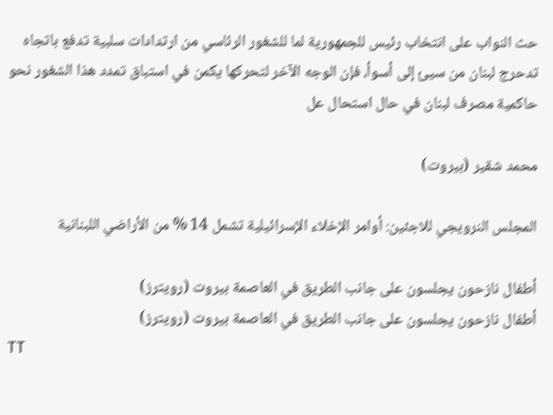حث النواب على انتخاب رئيس للجمهورية لما للشغور الرئاسي من ارتدادات سلبية تدفع باتجاه تدحرج لبنان من سيئ إلى أسوأ، فإن الوجه الآخر لتحركها يكمن في استباق تمدد هذا الشغور نحو حاكمية مصرف لبنان في حال استحال عل

محمد شقير (بيروت)

المجلس النرويجي للاجئين: أوامر الإخلاء الإسرائيلية تشمل 14 % من الأراضي اللبنانية

أطفال نازحون يجلسون على جانب الطريق في العاصمة بيروت (رويترز)
أطفال نازحون يجلسون على جانب الطريق في العاصمة بيروت (رويترز)
TT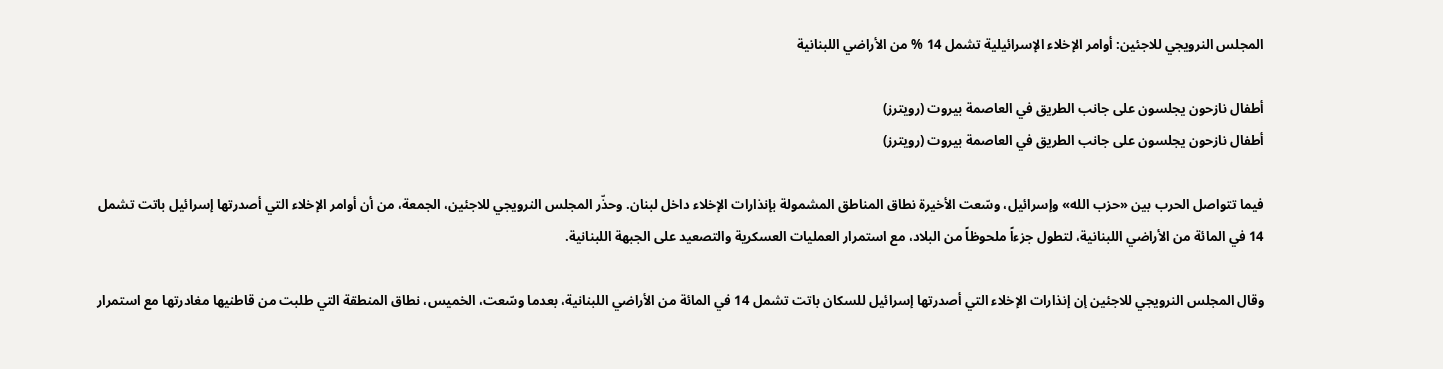المجلس النرويجي للاجئين: أوامر الإخلاء الإسرائيلية تشمل 14 % من الأراضي اللبنانية

أطفال نازحون يجلسون على جانب الطريق في العاصمة بيروت (رويترز)
أطفال نازحون يجلسون على جانب الطريق في العاصمة بيروت (رويترز)

فيما تتواصل الحرب بين «حزب الله» وإسرائيل، وسّعت الأخيرة نطاق المناطق المشمولة بإنذارات الإخلاء داخل لبنان. وحذّر المجلس النرويجي للاجئين، الجمعة، من أن أوامر الإخلاء التي أصدرتها إسرائيل باتت تشمل 14 في المائة من الأراضي اللبنانية، لتطول جزءاً ملحوظاً من البلاد، مع استمرار العمليات العسكرية والتصعيد على الجبهة اللبنانية.

وقال المجلس النرويجي للاجئين إن إنذارات الإخلاء التي أصدرتها إسرائيل للسكان باتت تشمل 14 في المائة من الأراضي اللبنانية، بعدما وسّعت، الخميس، نطاق المنطقة التي طلبت من قاطنيها مغادرتها مع استمرار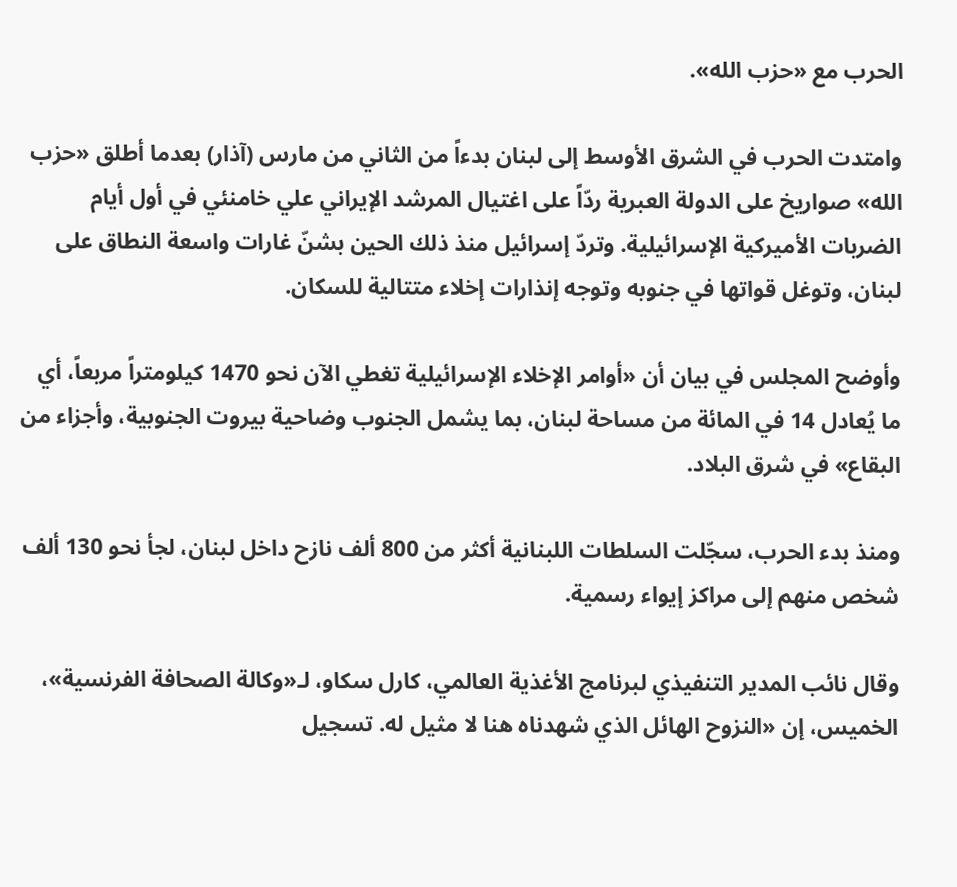الحرب مع «حزب الله».

وامتدت الحرب في الشرق الأوسط إلى لبنان بدءاً من الثاني من مارس (آذار) بعدما أطلق «حزب الله» صواريخ على الدولة العبرية ردّاً على اغتيال المرشد الإيراني علي خامنئي في أول أيام الضربات الأميركية الإسرائيلية. وتردّ إسرائيل منذ ذلك الحين بشنّ غارات واسعة النطاق على لبنان، وتوغل قواتها في جنوبه وتوجه إنذارات إخلاء متتالية للسكان.

وأوضح المجلس في بيان أن «أوامر الإخلاء الإسرائيلية تغطي الآن نحو 1470 كيلومتراً مربعاً، أي ما يُعادل 14 في المائة من مساحة لبنان، بما يشمل الجنوب وضاحية بيروت الجنوبية، وأجزاء من البقاع» في شرق البلاد.

ومنذ بدء الحرب، سجّلت السلطات اللبنانية أكثر من 800 ألف نازح داخل لبنان، لجأ نحو 130 ألف شخص منهم إلى مراكز إيواء رسمية.

وقال نائب المدير التنفيذي لبرنامج الأغذية العالمي، كارل سكاو، لـ«وكالة الصحافة الفرنسية»، الخميس، إن «النزوح الهائل الذي شهدناه هنا لا مثيل له. تسجيل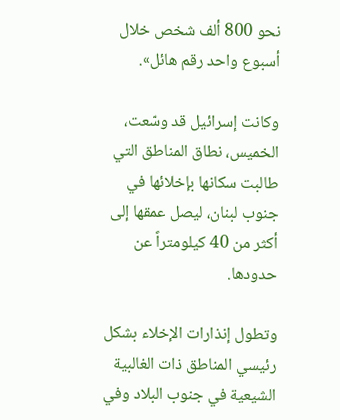نحو 800 ألف شخص خلال أسبوع واحد رقم هائل».

وكانت إسرائيل قد وسّعت، الخميس، نطاق المناطق التي طالبت سكانها بإخلائها في جنوب لبنان، ليصل عمقها إلى أكثر من 40 كيلومتراً عن حدودها.

وتطول إنذارات الإخلاء بشكل رئيسي المناطق ذات الغالبية الشيعية في جنوب البلاد وفي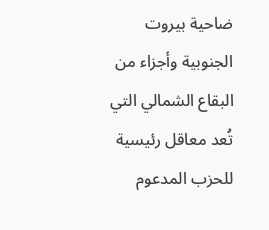ضاحية بيروت الجنوبية وأجزاء من البقاع الشمالي التي تُعد معاقل رئيسية للحزب المدعوم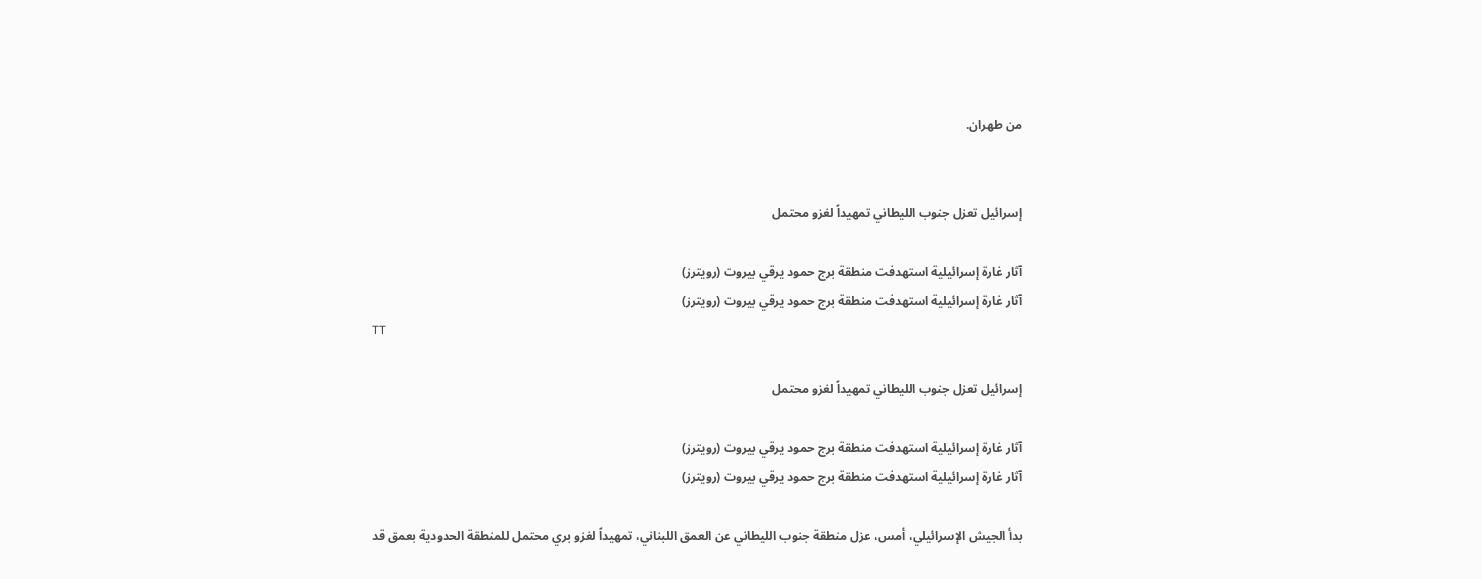من طهران.


إسرائيل تعزل جنوب الليطاني تمهيداً لغزو محتمل

آثار غارة إسرائيلية استهدفت منطقة برج حمود يرقي بيروت (رويترز)
آثار غارة إسرائيلية استهدفت منطقة برج حمود يرقي بيروت (رويترز)
TT

إسرائيل تعزل جنوب الليطاني تمهيداً لغزو محتمل

آثار غارة إسرائيلية استهدفت منطقة برج حمود يرقي بيروت (رويترز)
آثار غارة إسرائيلية استهدفت منطقة برج حمود يرقي بيروت (رويترز)

بدأ الجيش الإسرائيلي، أمس، عزل منطقة جنوب الليطاني عن العمق اللبناني، تمهيداً لغزو بري محتمل للمنطقة الحدودية بعمق قد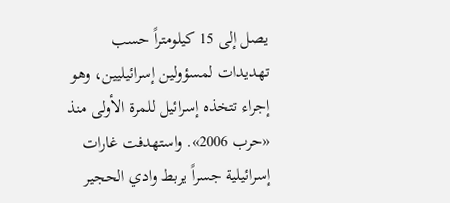يصل إلى 15 كيلومتراً حسب تهديدات لمسؤولين إسرائيليين، وهو إجراء تتخذه إسرائيل للمرة الأولى منذ «حرب 2006». واستهدفت غارات إسرائيلية جسراً يربط وادي الحجير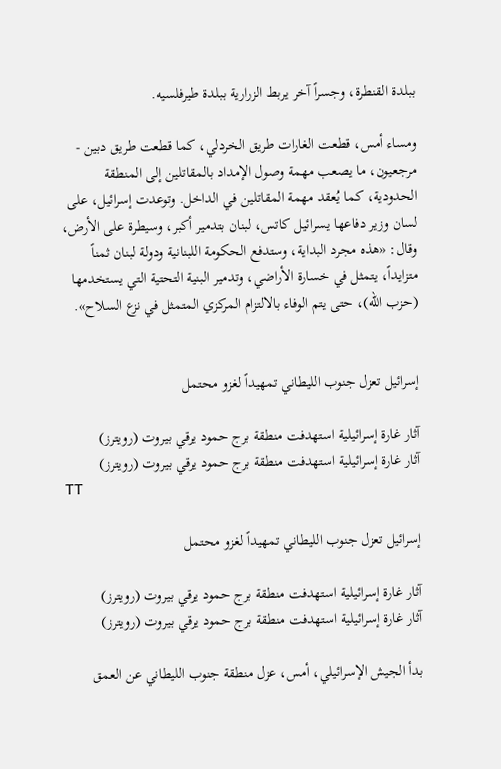ببلدة القنطرة، وجسراً آخر يربط الزرارية ببلدة طيرفلسيه.

ومساء أمس، قطعت الغارات طريق الخردلي، كما قطعت طريق دبين - مرجعيون، ما يصعب مهمة وصول الإمداد بالمقاتلين إلى المنطقة الحدودية، كما يُعقد مهمة المقاتلين في الداخل. وتوعدت إسرائيل، على لسان وزير دفاعها يسرائيل كاتس، لبنان بتدمير أكبر، وسيطرة على الأرض، وقال: «هذه مجرد البداية، وستدفع الحكومة اللبنانية ودولة لبنان ثمناً متزايداً، يتمثل في خسارة الأراضي، وتدمير البنية التحتية التي يستخدمها (حزب الله)، حتى يتم الوفاء بالالتزام المركزي المتمثل في نزع السلاح».


إسرائيل تعزل جنوب الليطاني تمهيداً لغزو محتمل

آثار غارة إسرائيلية استهدفت منطقة برج حمود يرقي بيروت (رويترز)
آثار غارة إسرائيلية استهدفت منطقة برج حمود يرقي بيروت (رويترز)
TT

إسرائيل تعزل جنوب الليطاني تمهيداً لغزو محتمل

آثار غارة إسرائيلية استهدفت منطقة برج حمود يرقي بيروت (رويترز)
آثار غارة إسرائيلية استهدفت منطقة برج حمود يرقي بيروت (رويترز)

بدأ الجيش الإسرائيلي، أمس، عزل منطقة جنوب الليطاني عن العمق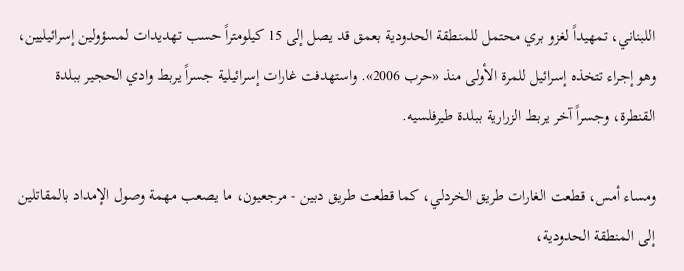اللبناني، تمهيداً لغزو بري محتمل للمنطقة الحدودية بعمق قد يصل إلى 15 كيلومتراً حسب تهديدات لمسؤولين إسرائيليين، وهو إجراء تتخذه إسرائيل للمرة الأولى منذ «حرب 2006». واستهدفت غارات إسرائيلية جسراً يربط وادي الحجير ببلدة القنطرة، وجسراً آخر يربط الزرارية ببلدة طيرفلسيه.

ومساء أمس، قطعت الغارات طريق الخردلي، كما قطعت طريق دبين - مرجعيون، ما يصعب مهمة وصول الإمداد بالمقاتلين إلى المنطقة الحدودية،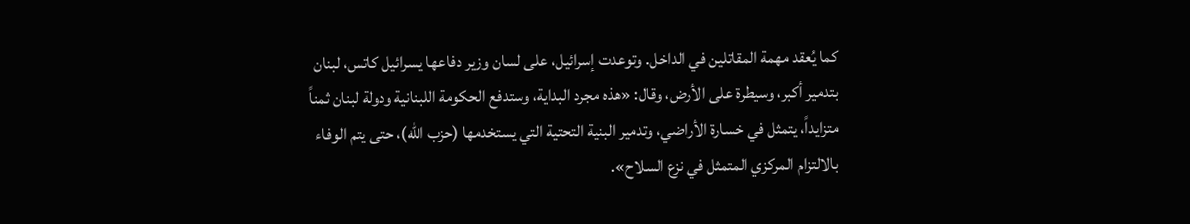كما يُعقد مهمة المقاتلين في الداخل. وتوعدت إسرائيل، على لسان وزير دفاعها يسرائيل كاتس، لبنان بتدمير أكبر، وسيطرة على الأرض، وقال: «هذه مجرد البداية، وستدفع الحكومة اللبنانية ودولة لبنان ثمناً متزايداً، يتمثل في خسارة الأراضي، وتدمير البنية التحتية التي يستخدمها (حزب الله)، حتى يتم الوفاء بالالتزام المركزي المتمثل في نزع السلاح».